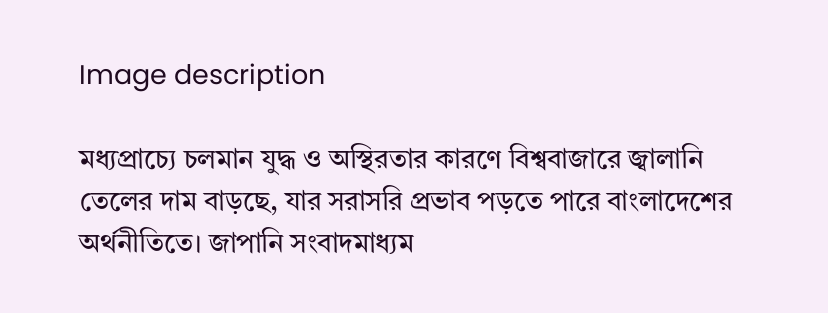Image description

মধ্যপ্রাচ্যে চলমান যুদ্ধ ও অস্থিরতার কারণে বিশ্ববাজারে জ্বালানি তেলের দাম বাড়ছে, যার সরাসরি প্রভাব পড়তে পারে বাংলাদেশের অর্থনীতিতে। জাপানি সংবাদমাধ্যম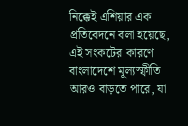নিক্কেই এশিয়ার এক প্রতিবেদনে বলা হয়েছে, এই সংকটের কারণে বাংলাদেশে মূল্যস্ফীতি আরও বাড়তে পারে, যা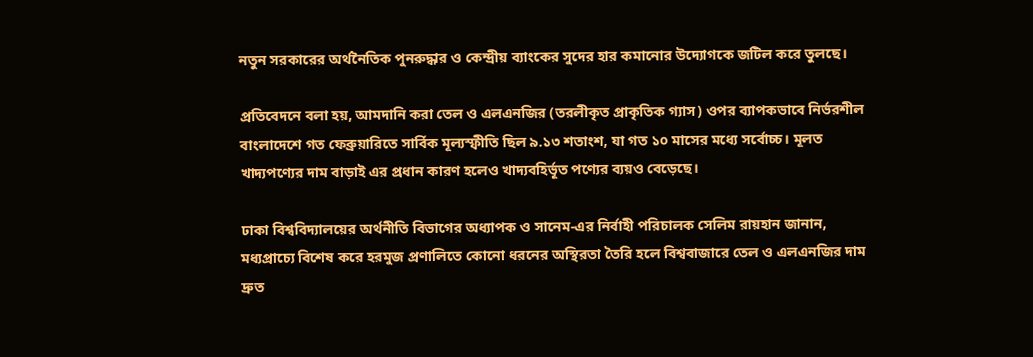নতুন সরকারের অর্থনৈতিক পুনরুদ্ধার ও কেন্দ্রীয় ব্যাংকের সুদের হার কমানোর উদ্যোগকে জটিল করে তুলছে।

প্রতিবেদনে বলা হয়, আমদানি করা তেল ও এলএনজির (তরলীকৃত প্রাকৃতিক গ্যাস) ওপর ব্যাপকভাবে নির্ভরশীল বাংলাদেশে গত ফেব্রুয়ারিতে সার্বিক মূল্যস্ফীতি ছিল ৯.১৩ শতাংশ, যা গত ১০ মাসের মধ্যে সর্বোচ্চ। মূলত খাদ্যপণ্যের দাম বাড়াই এর প্রধান কারণ হলেও খাদ্যবহির্ভূত পণ্যের ব্যয়ও বেড়েছে।

ঢাকা বিশ্ববিদ্যালয়ের অর্থনীতি বিভাগের অধ্যাপক ও সানেম-এর নির্বাহী পরিচালক সেলিম রায়হান জানান, মধ্যপ্রাচ্যে বিশেষ করে হরমুজ প্রণালিতে কোনো ধরনের অস্থিরতা তৈরি হলে বিশ্ববাজারে তেল ও এলএনজির দাম দ্রুত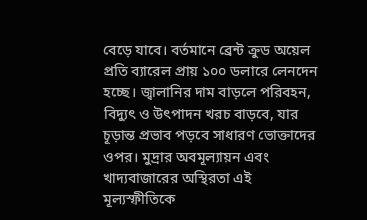বেড়ে যাবে। বর্তমানে ব্রেন্ট ক্রুড অয়েল প্রতি ব্যারেল প্রায় ১০০ ডলারে লেনদেন হচ্ছে। জ্বালানির দাম বাড়লে পরিবহন, বিদ্যুৎ ও উৎপাদন খরচ বাড়বে, যার চূড়ান্ত প্রভাব পড়বে সাধারণ ভোক্তাদের ওপর। মুদ্রার অবমূল্যায়ন এবং খাদ্যবাজারের অস্থিরতা এই মূল্যস্ফীতিকে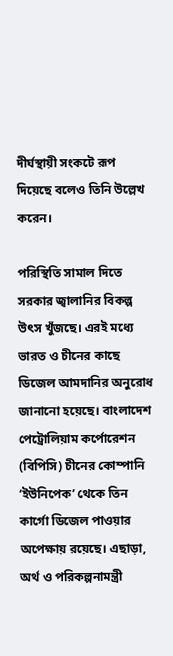দীর্ঘস্থায়ী সংকটে রূপ দিয়েছে বলেও তিনি উল্লেখ করেন।

পরিস্থিতি সামাল দিতে সরকার জ্বালানির বিকল্প উৎস খুঁজছে। এরই মধ্যে ভারত ও চীনের কাছে ডিজেল আমদানির অনুরোধ জানানো হয়েছে। বাংলাদেশ পেট্রোলিয়াম কর্পোরেশন (বিপিসি) চীনের কোম্পানি ‘ইউনিপেক’ থেকে তিন কার্গো ডিজেল পাওয়ার অপেক্ষায় রয়েছে। এছাড়া, অর্থ ও পরিকল্পনামন্ত্রী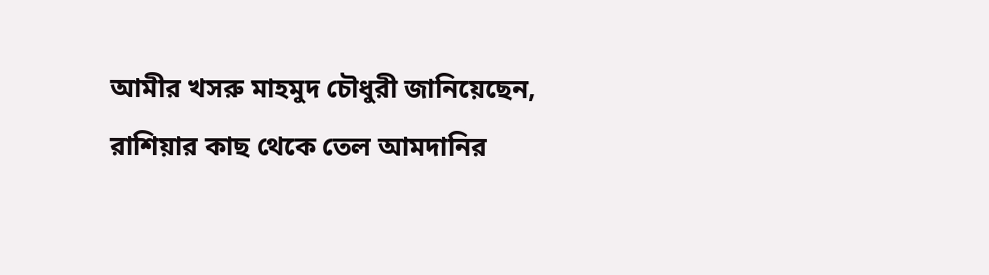আমীর খসরু মাহমুদ চৌধুরী জানিয়েছেন, রাশিয়ার কাছ থেকে তেল আমদানির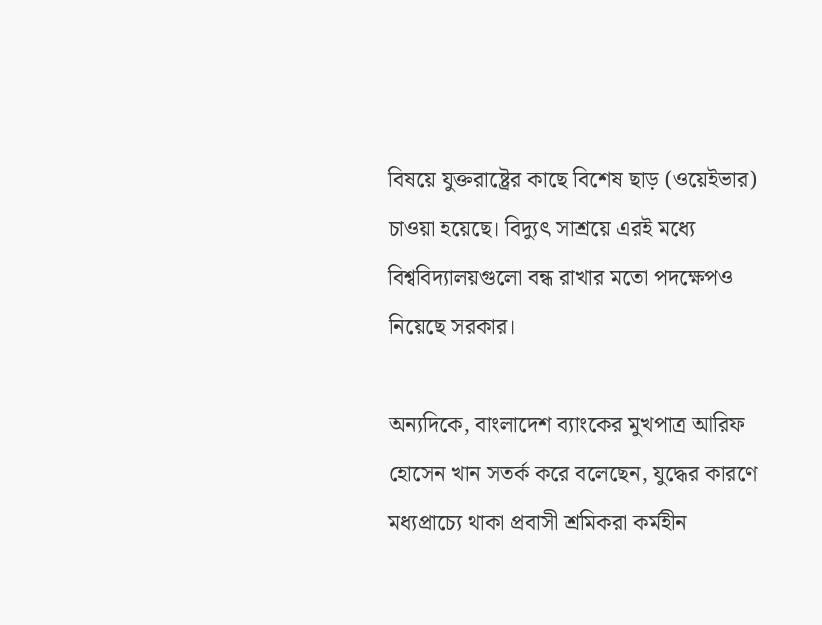বিষয়ে যুক্তরাষ্ট্রের কাছে বিশেষ ছাড় (ওয়েইভার) চাওয়া হয়েছে। বিদ্যুৎ সাশ্রয়ে এরই মধ্যে বিশ্ববিদ্যালয়গুলো বন্ধ রাখার মতো পদক্ষেপও নিয়েছে সরকার।

অন্যদিকে, বাংলাদেশ ব্যাংকের মুখপাত্র আরিফ হোসেন খান সতর্ক করে বলেছেন, যুদ্ধের কারণে মধ্যপ্রাচ্যে থাকা প্রবাসী শ্রমিকরা কর্মহীন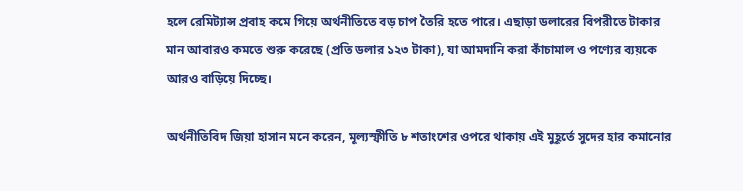হলে রেমিট্যান্স প্রবাহ কমে গিয়ে অর্থনীতিতে বড় চাপ তৈরি হতে পারে। এছাড়া ডলারের বিপরীতে টাকার মান আবারও কমতে শুরু করেছে (প্রতি ডলার ১২৩ টাকা), যা আমদানি করা কাঁচামাল ও পণ্যের ব্যয়কে আরও বাড়িয়ে দিচ্ছে।

অর্থনীতিবিদ জিয়া হাসান মনে করেন, মূল্যস্ফীতি ৮ শতাংশের ওপরে থাকায় এই মুহূর্তে সুদের হার কমানোর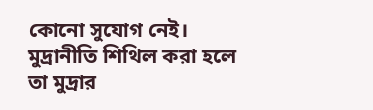কোনো সুযোগ নেই। মুদ্রানীতি শিথিল করা হলে তা মুদ্রার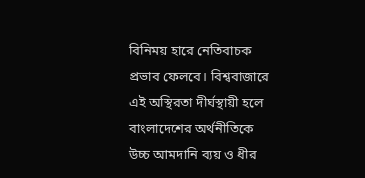বিনিময় হারে নেতিবাচক প্রভাব ফেলবে। বিশ্ববাজারে এই অস্থিরতা দীর্ঘস্থায়ী হলে বাংলাদেশের অর্থনীতিকে উচ্চ আমদানি ব্যয় ও ধীর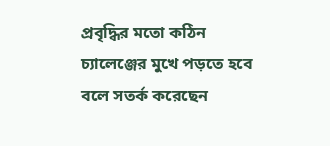প্রবৃদ্ধির মতো কঠিন চ্যালেঞ্জের মুখে পড়তে হবে বলে সতর্ক করেছেন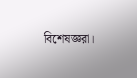বিশেষজ্ঞরা।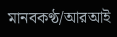মানবকণ্ঠ/আরআই